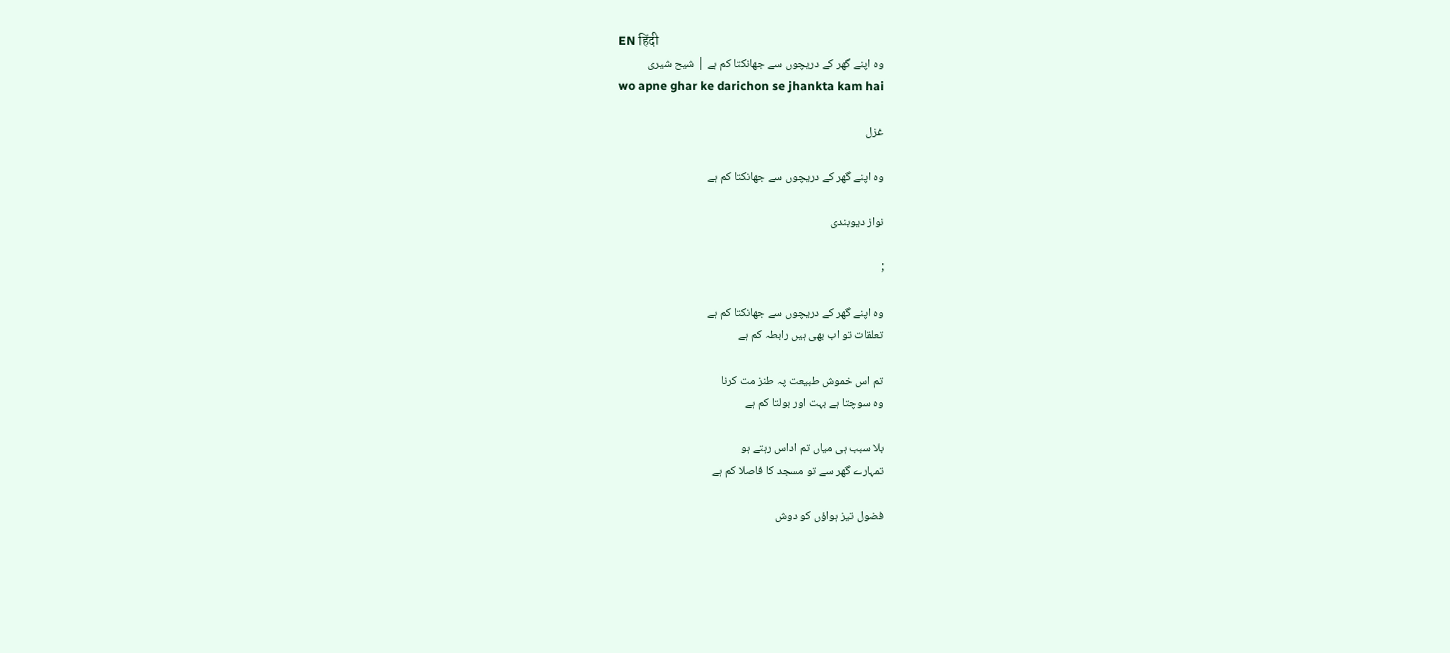EN हिंदी
وہ اپنے گھر کے دریچوں سے جھانکتا کم ہے | شیح شیری
wo apne ghar ke darichon se jhankta kam hai

غزل

وہ اپنے گھر کے دریچوں سے جھانکتا کم ہے

نواز دیوبندی

;

وہ اپنے گھر کے دریچوں سے جھانکتا کم ہے
تعلقات تو اب بھی ہیں رابطہ کم ہے

تم اس خموش طبیعت پہ طنز مت کرنا
وہ سوچتا ہے بہت اور بولتا کم ہے

بلا سبب ہی میاں تم اداس رہتے ہو
تمہارے گھر سے تو مسجد کا فاصلا کم ہے

فضول تیز ہواؤں کو دوش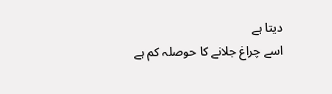دیتا ہے
اسے چراغ جلانے کا حوصلہ کم ہے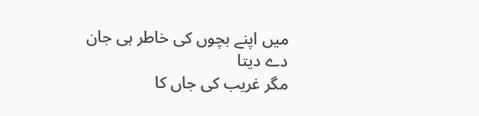میں اپنے بچوں کی خاطر ہی جان دے دیتا
مگر غریب کی جاں کا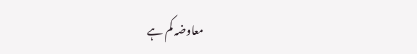معاوضہ کم ہے